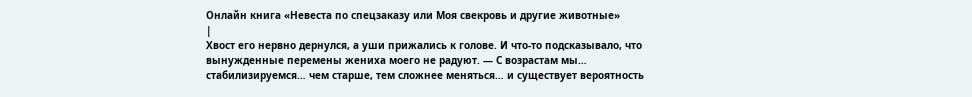Онлайн книга «Невеста по спецзаказу или Моя свекровь и другие животныe»
|
Хвост его нервно дернулся, а уши прижались к голове. И что-то подсказывало, что вынужденные перемены жениха моего не радуют. — С возрастам мы… стабилизируемся… чем старше, тем сложнее меняться… и существует вероятность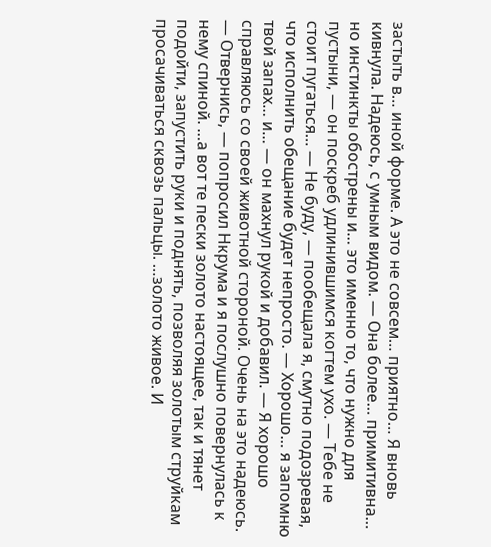застыть в… иной форме. А это не совсем… приятно… Я вновь кивнула. Надеюсь, с умным видом. — Она более… примитивна… но инстинкты обострены и… это именно то, что нужно для пустыни, — он поскреб удлинившимся когтем ухо. — Тебе не стоит пугаться… — Не буду, — пообещала я, смутно подозревая, что исполнить обещание будет непросто. — Хорошо… я запомню твой запах… и… — он махнул рукой и добавил. — Я хорошо справляюсь со своей животной стороной. Очень на это надеюсь. — Отвернись, — попросил Нкрума и я послушно повернулась к нему спиной. …а вот те пески золото настоящее, так и тянет подойти, запустить руки и поднять, позволяя золотым струйкам просачиваться сквозь пальцы. …золото живое. И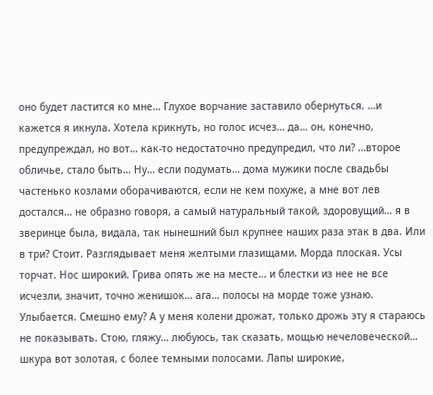оно будет ластится ко мне… Глухое ворчание заставило обернуться. …и кажется я икнула. Хотела крикнуть, но голос исчез… да… он, конечно, предупреждал, но вот… как-то недостаточно предупредил, что ли? …второе обличье, стало быть… Ну… если подумать… дома мужики после свадьбы частенько козлами оборачиваются, если не кем похуже, а мне вот лев достался… не образно говоря, а самый натуральный такой, здоровущий… я в зверинце была, видала, так нынешний был крупнее наших раза этак в два. Или в три? Стоит. Разглядывает меня желтыми глазищами. Морда плоская. Усы торчат. Нос широкий. Грива опять же на месте… и блестки из нее не все исчезли, значит, точно женишок… ага… полосы на морде тоже узнаю. Улыбается. Смешно ему? А у меня колени дрожат, только дрожь эту я стараюсь не показывать. Стою, гляжу… любуюсь, так сказать, мощью нечеловеческой… шкура вот золотая, с более темными полосами. Лапы широкие,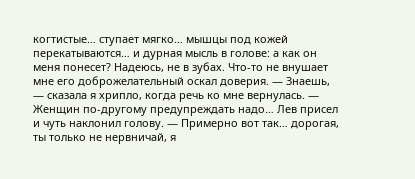когтистые… ступает мягко… мышцы под кожей перекатываются… и дурная мысль в голове: а как он меня понесет? Надеюсь, не в зубах. Что-то не внушает мне его доброжелательный оскал доверия. — Знаешь, — сказала я хрипло, когда речь ко мне вернулась. — Женщин по-другому предупреждать надо… Лев присел и чуть наклонил голову. — Примерно вот так… дорогая, ты только не нервничай, я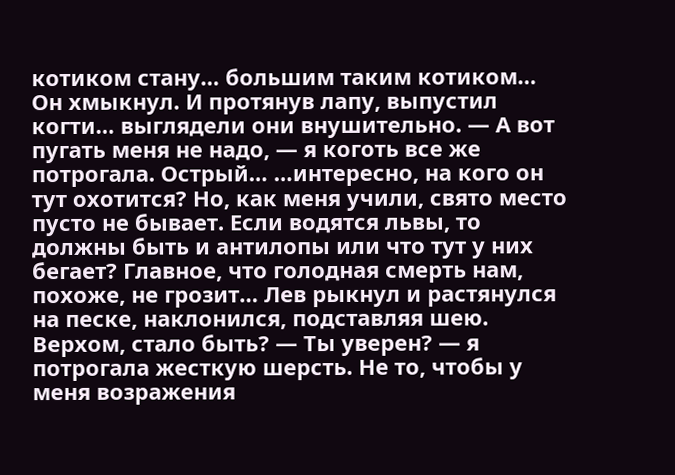котиком стану… большим таким котиком… Он хмыкнул. И протянув лапу, выпустил когти… выглядели они внушительно. — А вот пугать меня не надо, — я коготь все же потрогала. Острый… …интересно, на кого он тут охотится? Но, как меня учили, свято место пусто не бывает. Если водятся львы, то должны быть и антилопы или что тут у них бегает? Главное, что голодная смерть нам, похоже, не грозит… Лев рыкнул и растянулся на песке, наклонился, подставляя шею. Верхом, стало быть? — Ты уверен? — я потрогала жесткую шерсть. Не то, чтобы у меня возражения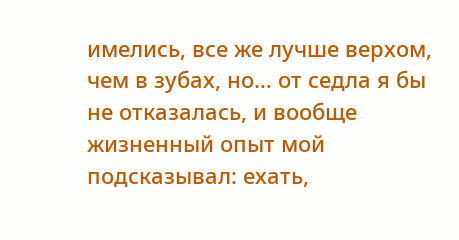имелись, все же лучше верхом, чем в зубах, но… от седла я бы не отказалась, и вообще жизненный опыт мой подсказывал: ехать,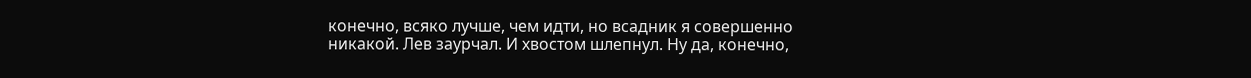конечно, всяко лучше, чем идти, но всадник я совершенно никакой. Лев заурчал. И хвостом шлепнул. Ну да, конечно,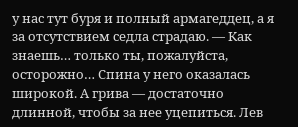у нас тут буря и полный армагеддец, а я за отсутствием седла страдаю. — Как знаешь… только ты, пожалуйста, осторожно… Спина у него оказалась широкой. А грива — достаточно длинной, чтобы за нее уцепиться. Лев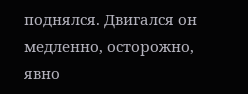поднялся. Двигался он медленно, осторожно, явно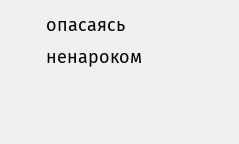опасаясь ненароком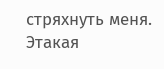стряхнуть меня. Этакая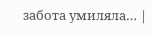забота умиляла… |